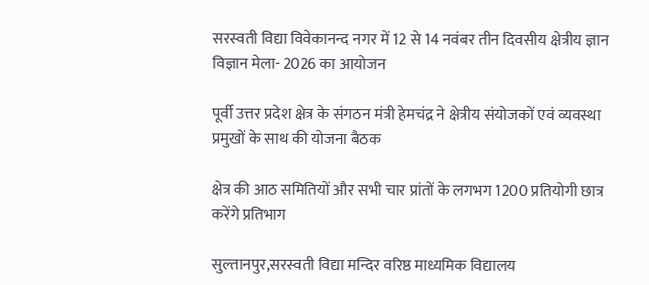सरस्वती विद्या विवेकानन्द नगर में 12 से 14 नवंबर तीन दिवसीय क्षेत्रीय ज्ञान विज्ञान मेला- 2026 का आयोजन

पूर्वी उत्तर प्रदेश क्षेत्र के संगठन मंत्री हेमचंद्र ने क्षेत्रीय संयोजकों एवं व्यवस्था प्रमुखों के साथ की योजना बैठक

क्षेत्र की आठ समितियों और सभी चार प्रांतों के लगभग 1200 प्रतियोगी छात्र करेंगे प्रतिभाग

सुल्तानपुर,सरस्वती विद्या मन्दिर वरिष्ठ माध्यमिक विद्यालय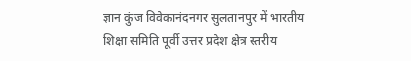ज्ञान कुंज विवेकानंदनगर सुलतानपुर में भारतीय शिक्षा समिति पूर्वी उत्तर प्रदेश क्षेत्र स्तरीय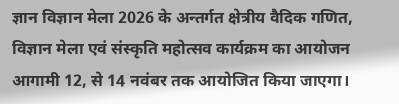ज्ञान विज्ञान मेला 2026 के अन्तर्गत क्षेत्रीय वैदिक गणित, विज्ञान मेला एवं संस्कृति महोत्सव कार्यक्रम का आयोजन आगामी 12, से 14 नवंबर तक आयोजित किया जाएगा।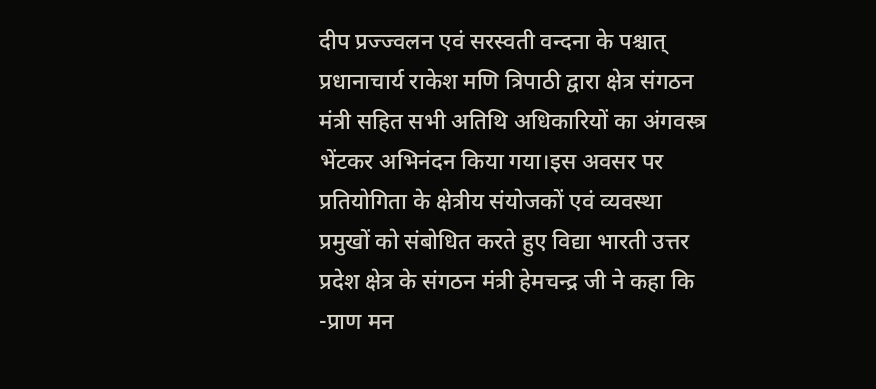दीप प्रज्ज्वलन एवं सरस्वती वन्दना के पश्चात् प्रधानाचार्य राकेश मणि त्रिपाठी द्वारा क्षेत्र संगठन मंत्री सहित सभी अतिथि अधिकारियों का अंगवस्त्र भेंटकर अभिनंदन किया गया।इस अवसर पर प्रतियोगिता के क्षेत्रीय संयोजकों एवं व्यवस्था प्रमुखों को संबोधित करते हुए विद्या भारती उत्तर प्रदेश क्षेत्र के संगठन मंत्री हेमचन्द्र जी ने कहा कि -प्राण मन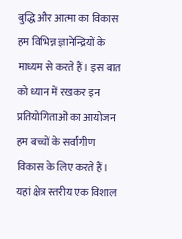बुद्धि और आत्मा का विकास हम विभिन्न ज्ञानेन्द्रियों के माध्यम से करते हैं। इस बात को ध्यान में रखकर इन प्रतियोगिताओं का आयोजन हम बच्चों के सर्वांगीण विकास के लिए करते हैं। यहां क्षेत्र स्तरीय एक विशाल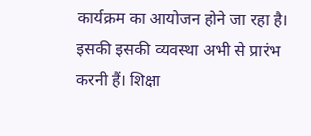कार्यक्रम का आयोजन होने जा रहा है। इसकी इसकी व्यवस्था अभी से प्रारंभ करनी हैं। शिक्षा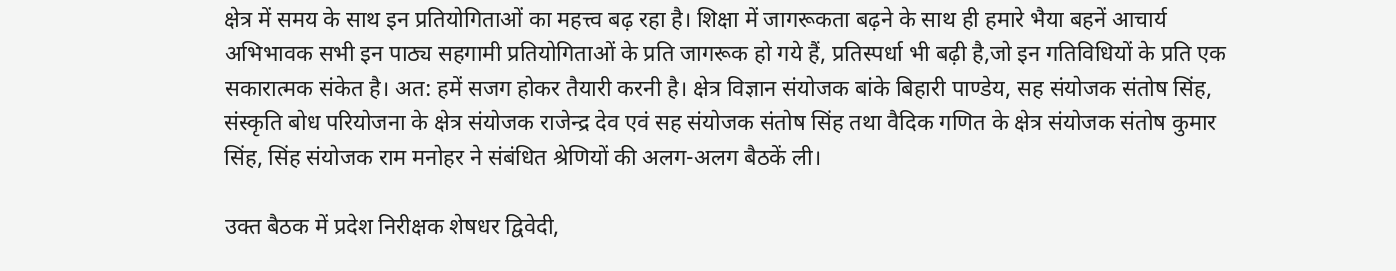क्षेत्र में समय के साथ इन प्रतियोगिताओं का महत्त्व बढ़ रहा है। शिक्षा में जागरूकता बढ़ने के साथ ही हमारे भैया बहनें आचार्य अभिभावक सभी इन पाठ्य सहगामी प्रतियोगिताओं के प्रति जागरूक हो गये हैं, प्रतिस्पर्धा भी बढ़ी है,जो इन गतिविधियों के प्रति एक सकारात्मक संकेत है। अत: हमें सजग होकर तैयारी करनी है।‍‍‌ क्षेत्र विज्ञान संयोजक बांके बिहारी पाण्डेय, सह संयोजक संतोष सिंह, संस्कृति बोध परियोजना के क्षेत्र संयोजक राजेन्द्र देव एवं सह संयोजक संतोष सिंह तथा वैदिक गणित के क्षेत्र संयोजक संतोष कुमार सिंह, सिंह संयोजक राम मनोहर ने संबंधित श्रेणियों की अलग-अलग बैठकें ली।

उक्त बैठक में प्रदेश निरीक्षक शेषधर द्विवेदी,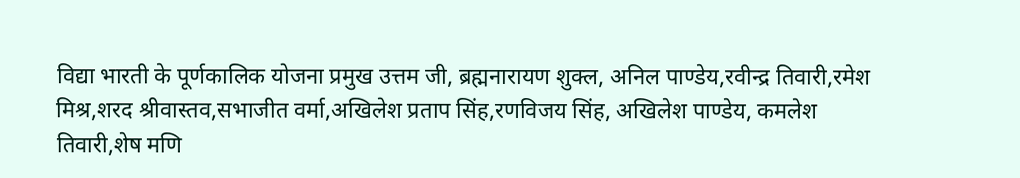विद्या भारती के पूर्णकालिक योजना प्रमुख उत्तम जी, ब्रह्मनारायण शुक्ल, अनिल पाण्डेय,रवीन्द्र तिवारी,रमेश मिश्र,शरद श्रीवास्तव,सभाजीत वर्मा,अखिलेश प्रताप सिंह,रणविजय सिंह, अखिलेश पाण्डेय, कमलेश तिवारी,शेष मणि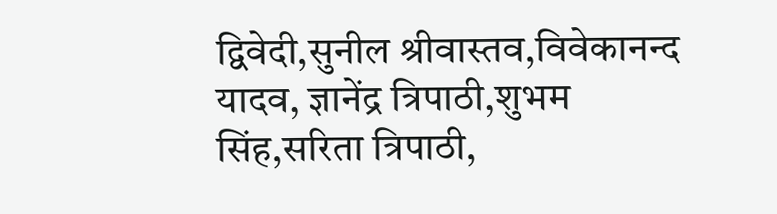द्विवेदी,सुनील श्रीवास्तव,विवेकानन्द यादव, ज्ञानेंद्र त्रिपाठी,शुभम सिंह,सरिता त्रिपाठी,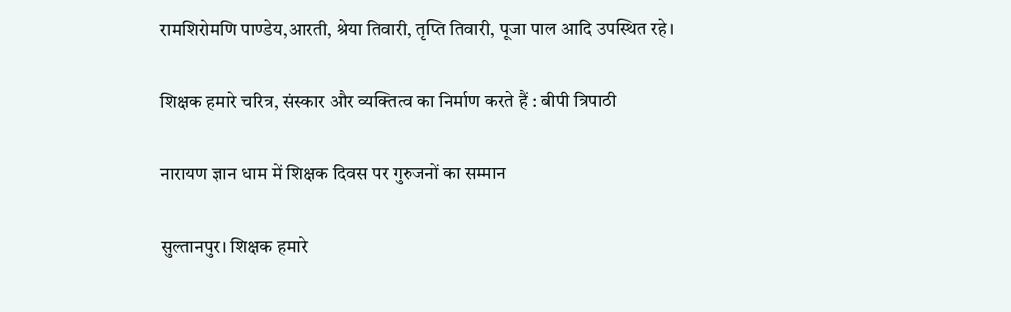रामशिरोमणि पाण्डेय,आरती, श्रेया तिवारी, तृप्ति तिवारी, पूजा पाल आदि उपस्थित रहे।

शिक्षक हमारे चरित्र, संस्कार और व्यक्तित्व का निर्माण करते हैं : बीपी त्रिपाठी

नारायण ज्ञान धाम में शिक्षक दिवस पर गुरुजनों का सम्मान

सुल्तानपुर। शिक्षक हमारे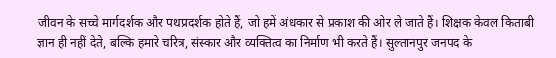जीवन के सच्चे मार्गदर्शक और पथप्रदर्शक होते हैं, जो हमें अंधकार से प्रकाश की ओर ले जाते हैं। शिक्षक केवल किताबी ज्ञान ही नहीं देते, बल्कि हमारे चरित्र, संस्कार और व्यक्तित्व का निर्माण भी करते हैं। सुल्तानपुर जनपद के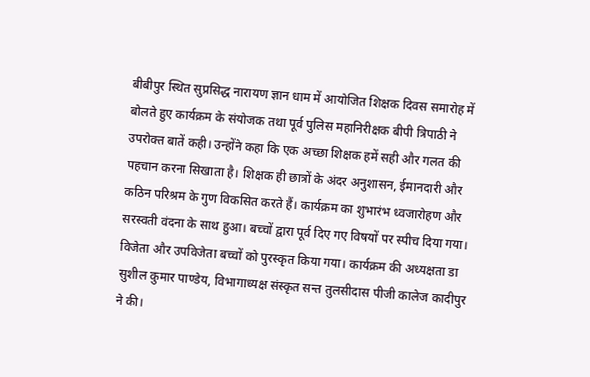बीबीपुर स्थित सुप्रसिद्ध नारायण ज्ञान धाम में आयोजित शिक्षक दिवस समारोह में बोलते हुए कार्यक्रम के संयोजक तथा पूर्व पुलिस महानिरीक्षक बीपी त्रिपाठी ने उपरोक्त बातें कही। उन्होंने कहा कि एक अच्छा शिक्षक हमें सही और गलत की पहचान करना सिखाता है। शिक्षक ही छात्रों के अंदर अनुशासन, ईमानदारी और कठिन परिश्रम के गुण विकसित करते हैं। कार्यक्रम का शुभारंभ ध्वजारोहण और सरस्वती वंदना के साथ हुआ। बच्चों द्वारा पूर्व दिए गए विषयों पर स्पीच दिया गया। विजेता और उपविजेता बच्चों को पुरस्कृत किया गया। कार्यक्रम की अध्यक्षता डा सुशील कुमार पाण्डेय, विभागाध्यक्ष संस्कृत सन्त तुलसीदास पीजी कालेज कादीपुर ने की।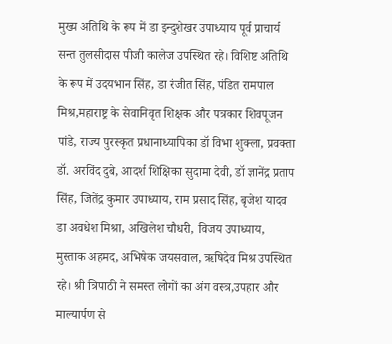मुख्य अतिथि के रूप में डा इन्दुशेखर उपाध्याय पूर्व प्राचार्य सन्त तुलसीदास पीजी कालेज उपस्थित रहे। विशिष्ट अतिथि के रूप में उदयभान सिंह, डा रंजीत सिंह, पंडित रामपाल मिश्र,महाराष्ट्र के सेवानिवृत शिक्षक और पत्रकार शिवपूजन पांडे, राज्य पुरस्कृत प्रधानाध्यापिका डॉ विभा शुक्ला, प्रवक्ता डॉ. अरविंद दुबे, आदर्श शिक्षिका सुदामा देवी, डॉ ज्ञानेंद्र प्रताप सिंह, जितेंद्र कुमार उपाध्याय, राम प्रसाद सिंह, बृजेश यादव डा अवधेश मिश्रा, अखिलेश चौधरी, विजय उपाध्याय, मुस्ताक अहमद, अभिषेक जयसवाल, ऋषिदेव मिश्र उपस्थित रहे। श्री त्रिपाठी ने समस्त लोगों का अंग वस्त्र,उपहार और माल्यार्पण से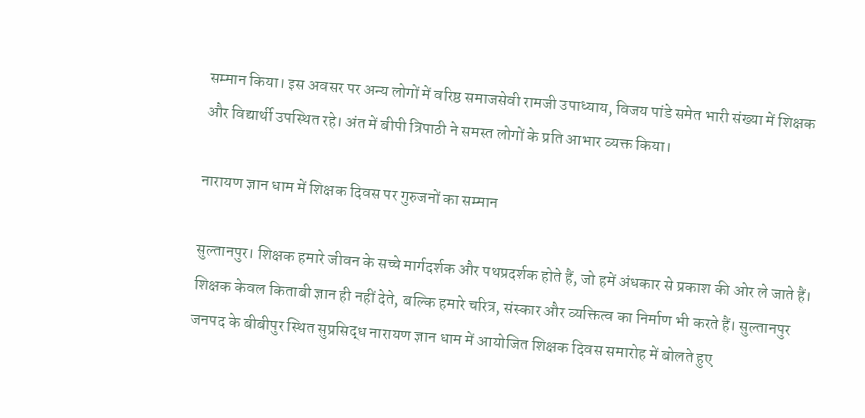सम्मान किया। इस अवसर पर अन्य लोगों में वरिष्ठ समाजसेवी रामजी उपाध्याय, विजय पांडे समेत भारी संख्या में शिक्षक और विद्यार्थी उपस्थित रहे। अंत में बीपी त्रिपाठी ने समस्त लोगों के प्रति आभार व्यक्त किया।

नारायण ज्ञान धाम में शिक्षक दिवस पर गुरुजनों का सम्मान

सुल्तानपुर। शिक्षक हमारे जीवन के सच्चे मार्गदर्शक और पथप्रदर्शक होते हैं, जो हमें अंधकार से प्रकाश की ओर ले जाते हैं। शिक्षक केवल किताबी ज्ञान ही नहीं देते, बल्कि हमारे चरित्र, संस्कार और व्यक्तित्व का निर्माण भी करते हैं। सुल्तानपुर जनपद के बीबीपुर स्थित सुप्रसिद्ध नारायण ज्ञान धाम में आयोजित शिक्षक दिवस समारोह में बोलते हुए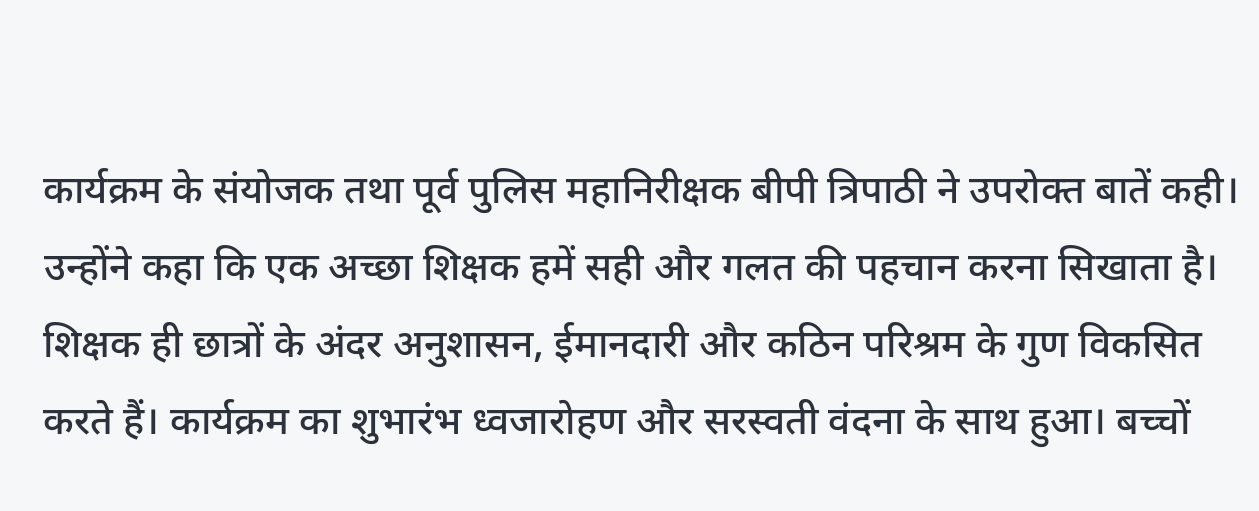कार्यक्रम के संयोजक तथा पूर्व पुलिस महानिरीक्षक बीपी त्रिपाठी ने उपरोक्त बातें कही। उन्होंने कहा कि एक अच्छा शिक्षक हमें सही और गलत की पहचान करना सिखाता है। शिक्षक ही छात्रों के अंदर अनुशासन, ईमानदारी और कठिन परिश्रम के गुण विकसित करते हैं। कार्यक्रम का शुभारंभ ध्वजारोहण और सरस्वती वंदना के साथ हुआ। बच्चों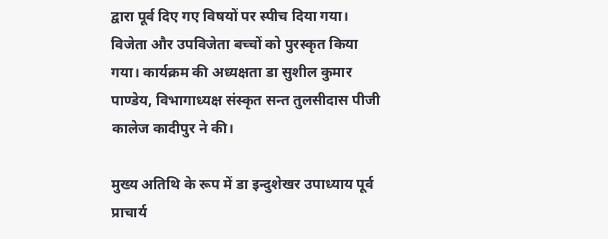द्वारा पूर्व दिए गए विषयों पर स्पीच दिया गया। विजेता और उपविजेता बच्चों को पुरस्कृत किया गया। कार्यक्रम की अध्यक्षता डा सुशील कुमार पाण्डेय, विभागाध्यक्ष संस्कृत सन्त तुलसीदास पीजी कालेज कादीपुर ने की।

मुख्य अतिथि के रूप में डा इन्दुशेखर उपाध्याय पूर्व प्राचार्य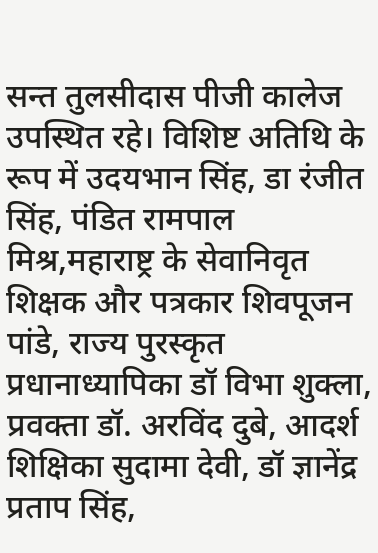सन्त तुलसीदास पीजी कालेज उपस्थित रहे। विशिष्ट अतिथि के रूप में उदयभान सिंह, डा रंजीत सिंह, पंडित रामपाल मिश्र,महाराष्ट्र के सेवानिवृत शिक्षक और पत्रकार शिवपूजन पांडे, राज्य पुरस्कृत प्रधानाध्यापिका डॉ विभा शुक्ला, प्रवक्ता डॉ. अरविंद दुबे, आदर्श शिक्षिका सुदामा देवी, डॉ ज्ञानेंद्र प्रताप सिंह,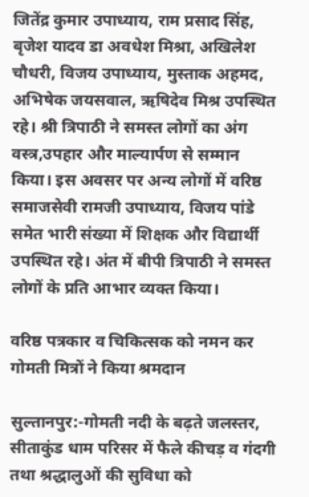जितेंद्र कुमार उपाध्याय, राम प्रसाद सिंह, बृजेश यादव डा अवधेश मिश्रा, अखिलेश चौधरी, विजय उपाध्याय, मुस्ताक अहमद, अभिषेक जयसवाल, ऋषिदेव मिश्र उपस्थित रहे। श्री त्रिपाठी ने समस्त लोगों का अंग वस्त्र,उपहार और माल्यार्पण से सम्मान किया। इस अवसर पर अन्य लोगों में वरिष्ठ समाजसेवी रामजी उपाध्याय, विजय पांडे समेत भारी संख्या में शिक्षक और विद्यार्थी उपस्थित रहे। अंत में बीपी त्रिपाठी ने समस्त लोगों के प्रति आभार व्यक्त किया।

वरिष्ठ पत्रकार व चिकित्सक को नमन कर गोमती मित्रों ने किया श्रमदान

सुल्तानपुर:-गोमती नदी के बढ़ते जलस्तर, सीताकुंड धाम परिसर में फैले कीचड़ व गंदगी तथा श्रद्धालुओं की सुविधा को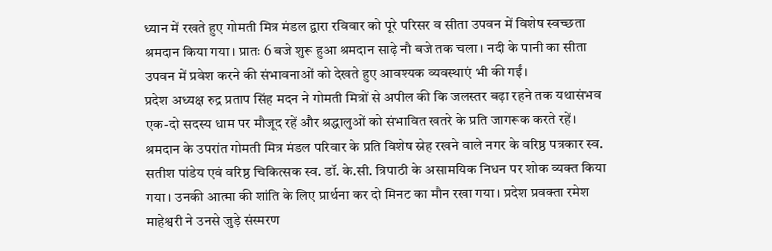ध्यान में रखते हुए गोमती मित्र मंडल द्वारा रविवार को पूरे परिसर व सीता उपवन में विशेष स्वच्छता श्रमदान किया गया। प्रातः 6 बजे शुरू हुआ श्रमदान साढ़े नौ बजे तक चला। नदी के पानी का सीता उपवन में प्रवेश करने की संभावनाओं को देखते हुए आवश्यक व्यवस्थाएं भी की गईं।
प्रदेश अध्यक्ष रुद्र प्रताप सिंह मदन ने गोमती मित्रों से अपील की कि जलस्तर बढ़ा रहने तक यथासंभव एक-दो सदस्य धाम पर मौजूद रहें और श्रद्धालुओं को संभावित खतरे के प्रति जागरूक करते रहें।
श्रमदान के उपरांत गोमती मित्र मंडल परिवार के प्रति विशेष स्नेह रखने वाले नगर के वरिष्ठ पत्रकार स्व. सतीश पांडेय एवं वरिष्ठ चिकित्सक स्व. डॉ. के.सी. त्रिपाठी के असामयिक निधन पर शोक व्यक्त किया गया। उनकी आत्मा की शांति के लिए प्रार्थना कर दो मिनट का मौन रखा गया। प्रदेश प्रवक्ता रमेश माहेश्वरी ने उनसे जुड़े संस्मरण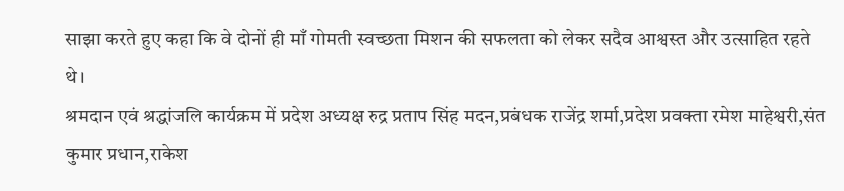साझा करते हुए कहा कि वे दोनों ही माँ गोमती स्वच्छता मिशन की सफलता को लेकर सदैव आश्वस्त और उत्साहित रहते थे।
श्रमदान एवं श्रद्धांजलि कार्यक्रम में प्रदेश अध्यक्ष रुद्र प्रताप सिंह मदन,प्रबंधक राजेंद्र शर्मा,प्रदेश प्रवक्ता रमेश माहेश्वरी,संत कुमार प्रधान,राकेश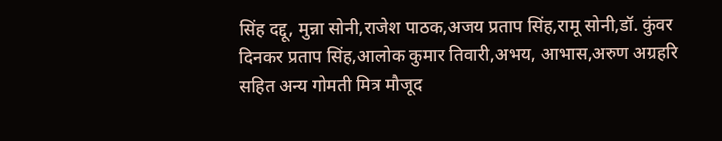सिंह दद्दू, मुन्ना सोनी,राजेश पाठक,अजय प्रताप सिंह,रामू सोनी,डॉ. कुंवर दिनकर प्रताप सिंह,आलोक कुमार तिवारी,अभय, आभास,अरुण अग्रहरि सहित अन्य गोमती मित्र मौजूद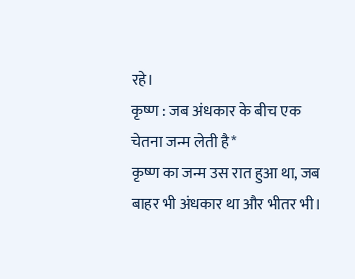रहे।
कृष्ण : जब अंधकार के बीच एक चेतना जन्म लेती है*
कृष्ण का जन्म उस रात हुआ था, जब बाहर भी अंधकार था और भीतर भी।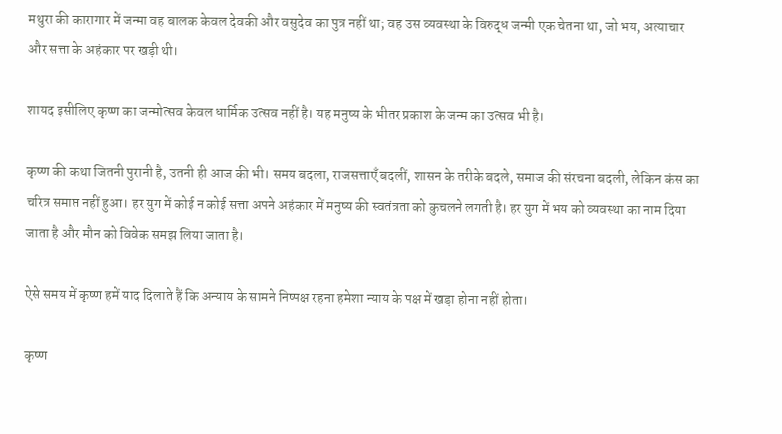मथुरा की कारागार में जन्मा वह बालक केवल देवकी और वसुदेव का पुत्र नहीं था; वह उस व्यवस्था के विरुद्ध जन्मी एक चेतना था, जो भय, अत्याचार और सत्ता के अहंकार पर खड़ी थी।

शायद इसीलिए कृष्ण का जन्मोत्सव केवल धार्मिक उत्सव नहीं है। यह मनुष्य के भीतर प्रकाश के जन्म का उत्सव भी है।

कृष्ण की कथा जितनी पुरानी है, उतनी ही आज की भी। समय बदला, राजसत्ताएँ बदलीं, शासन के तरीके बदले, समाज की संरचना बदली, लेकिन कंस का चरित्र समाप्त नहीं हुआ। हर युग में कोई न कोई सत्ता अपने अहंकार में मनुष्य की स्वतंत्रता को कुचलने लगती है। हर युग में भय को व्यवस्था का नाम दिया जाता है और मौन को विवेक समझ लिया जाता है।

ऐसे समय में कृष्ण हमें याद दिलाते हैं कि अन्याय के सामने निष्पक्ष रहना हमेशा न्याय के पक्ष में खड़ा होना नहीं होता।

कृष्ण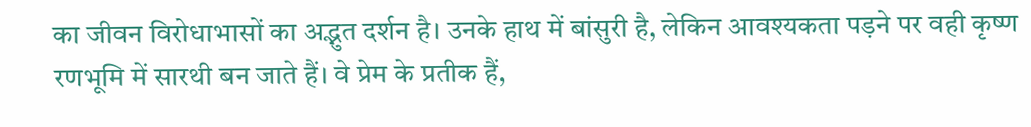का जीवन विरोधाभासों का अद्भुत दर्शन है। उनके हाथ में बांसुरी है, लेकिन आवश्यकता पड़ने पर वही कृष्ण रणभूमि में सारथी बन जाते हैं। वे प्रेम के प्रतीक हैं,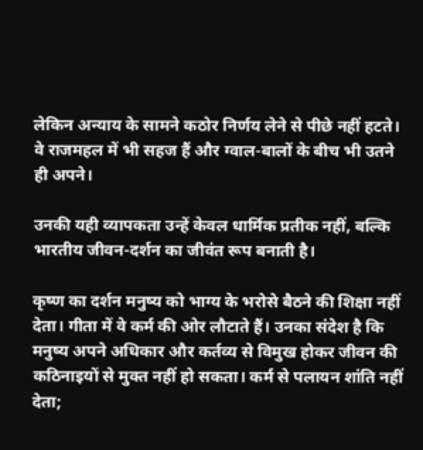लेकिन अन्याय के सामने कठोर निर्णय लेने से पीछे नहीं हटते। वे राजमहल में भी सहज हैं और ग्वाल-बालों के बीच भी उतने ही अपने।

उनकी यही व्यापकता उन्हें केवल धार्मिक प्रतीक नहीं, बल्कि भारतीय जीवन-दर्शन का जीवंत रूप बनाती है।

कृष्ण का दर्शन मनुष्य को भाग्य के भरोसे बैठने की शिक्षा नहीं देता। गीता में वे कर्म की ओर लौटाते हैं। उनका संदेश है कि मनुष्य अपने अधिकार और कर्तव्य से विमुख होकर जीवन की कठिनाइयों से मुक्त नहीं हो सकता। कर्म से पलायन शांति नहीं देता;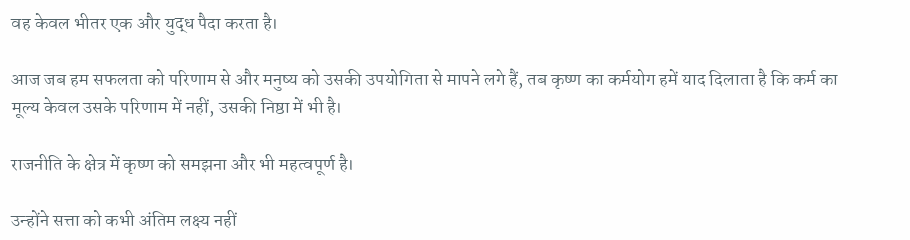वह केवल भीतर एक और युद्ध पैदा करता है।

आज जब हम सफलता को परिणाम से और मनुष्य को उसकी उपयोगिता से मापने लगे हैं, तब कृष्ण का कर्मयोग हमें याद दिलाता है कि कर्म का मूल्य केवल उसके परिणाम में नहीं, उसकी निष्ठा में भी है।

राजनीति के क्षेत्र में कृष्ण को समझना और भी महत्वपूर्ण है।

उन्होंने सत्ता को कभी अंतिम लक्ष्य नहीं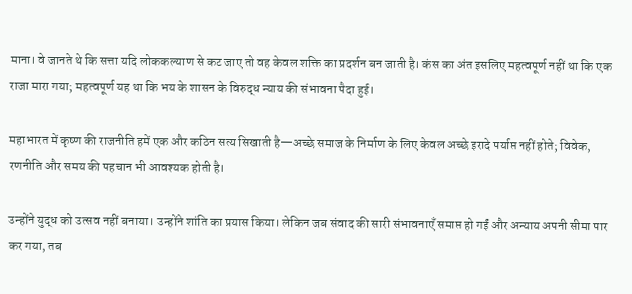माना। वे जानते थे कि सत्ता यदि लोककल्याण से कट जाए तो वह केवल शक्ति का प्रदर्शन बन जाती है। कंस का अंत इसलिए महत्वपूर्ण नहीं था कि एक राजा मारा गया; महत्वपूर्ण यह था कि भय के शासन के विरुद्ध न्याय की संभावना पैदा हुई।

महाभारत में कृष्ण की राजनीति हमें एक और कठिन सत्य सिखाती है—अच्छे समाज के निर्माण के लिए केवल अच्छे इरादे पर्याप्त नहीं होते; विवेक, रणनीति और समय की पहचान भी आवश्यक होती है।

उन्होंने युद्ध को उत्सव नहीं बनाया। उन्होंने शांति का प्रयास किया। लेकिन जब संवाद की सारी संभावनाएँ समाप्त हो गईं और अन्याय अपनी सीमा पार कर गया, तब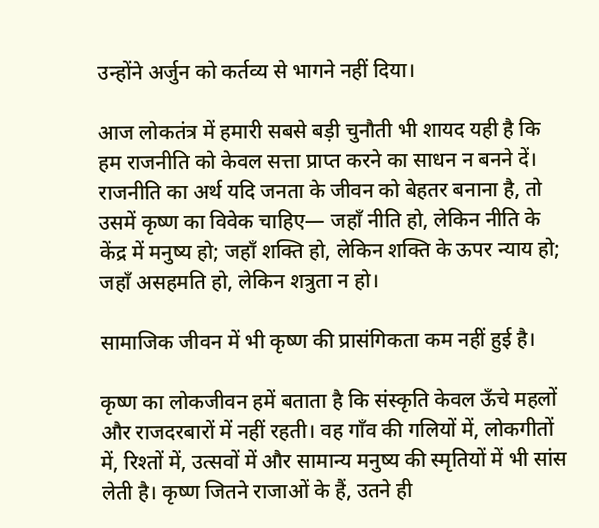उन्होंने अर्जुन को कर्तव्य से भागने नहीं दिया।

आज लोकतंत्र में हमारी सबसे बड़ी चुनौती भी शायद यही है कि हम राजनीति को केवल सत्ता प्राप्त करने का साधन न बनने दें। राजनीति का अर्थ यदि जनता के जीवन को बेहतर बनाना है, तो उसमें कृष्ण का विवेक चाहिए— जहाँ नीति हो, लेकिन नीति के केंद्र में मनुष्य हो; जहाँ शक्ति हो, लेकिन शक्ति के ऊपर न्याय हो; जहाँ असहमति हो, लेकिन शत्रुता न हो।

सामाजिक जीवन में भी कृष्ण की प्रासंगिकता कम नहीं हुई है।

कृष्ण का लोकजीवन हमें बताता है कि संस्कृति केवल ऊँचे महलों और राजदरबारों में नहीं रहती। वह गाँव की गलियों में, लोकगीतों में, रिश्तों में, उत्सवों में और सामान्य मनुष्य की स्मृतियों में भी सांस लेती है। कृष्ण जितने राजाओं के हैं, उतने ही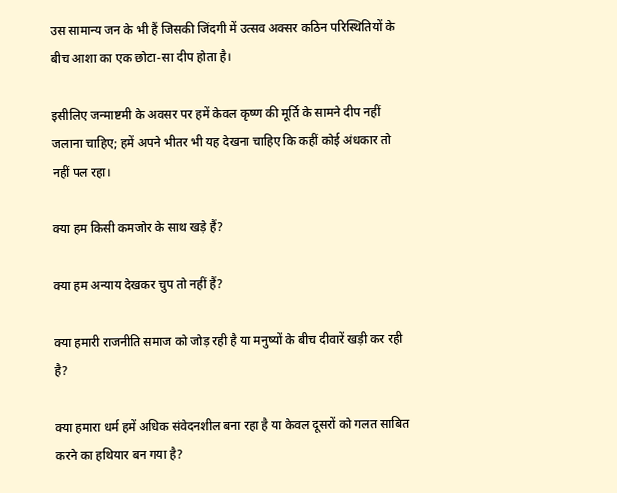उस सामान्य जन के भी हैं जिसकी जिंदगी में उत्सव अक्सर कठिन परिस्थितियों के बीच आशा का एक छोटा-सा दीप होता है।

इसीलिए जन्माष्टमी के अवसर पर हमें केवल कृष्ण की मूर्ति के सामने दीप नहीं जलाना चाहिए; हमें अपने भीतर भी यह देखना चाहिए कि कहीं कोई अंधकार तो नहीं पल रहा।

क्या हम किसी कमजोर के साथ खड़े हैं?

क्या हम अन्याय देखकर चुप तो नहीं हैं?

क्या हमारी राजनीति समाज को जोड़ रही है या मनुष्यों के बीच दीवारें खड़ी कर रही है?

क्या हमारा धर्म हमें अधिक संवेदनशील बना रहा है या केवल दूसरों को गलत साबित करने का हथियार बन गया है?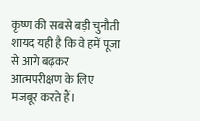कृष्ण की सबसे बड़ी चुनौती शायद यही है कि वे हमें पूजा से आगे बढ़कर आत्मपरीक्षण के लिए मजबूर करते हैं।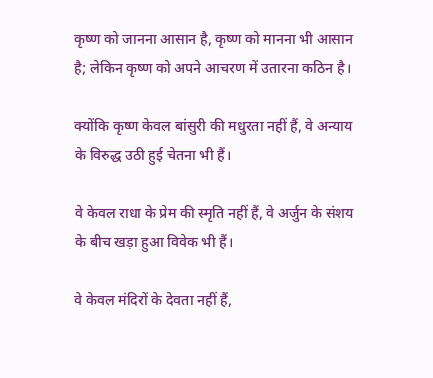कृष्ण को जानना आसान है, कृष्ण को मानना भी आसान है; लेकिन कृष्ण को अपने आचरण में उतारना कठिन है।

क्योंकि कृष्ण केवल बांसुरी की मधुरता नहीं हैं, वे अन्याय के विरुद्ध उठी हुई चेतना भी हैं।

वे केवल राधा के प्रेम की स्मृति नहीं हैं, वे अर्जुन के संशय के बीच खड़ा हुआ विवेक भी हैं।

वे केवल मंदिरों के देवता नहीं हैं,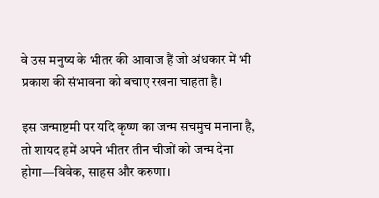वे उस मनुष्य के भीतर की आवाज हैं जो अंधकार में भी प्रकाश की संभावना को बचाए रखना चाहता है।

इस जन्माष्टमी पर यदि कृष्ण का जन्म सचमुच मनाना है, तो शायद हमें अपने भीतर तीन चीजों को जन्म देना होगा—विवेक, साहस और करुणा।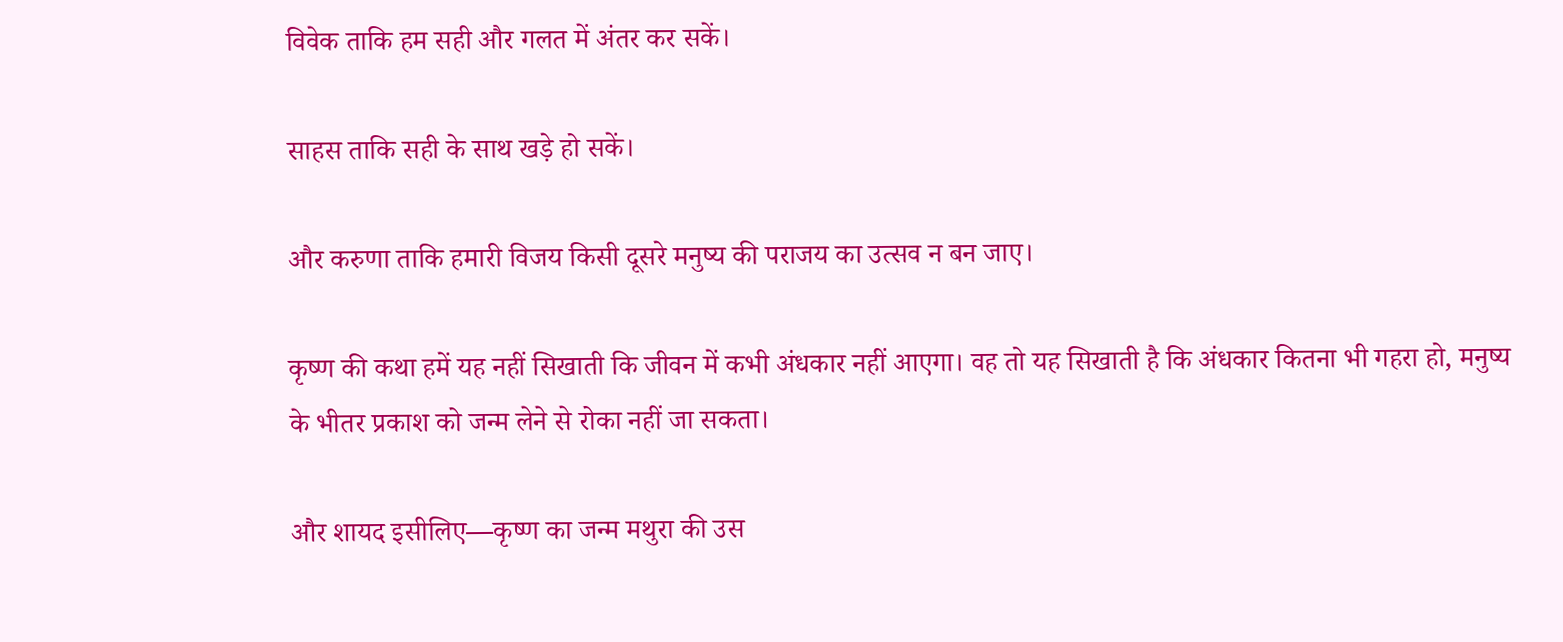विवेक ताकि हम सही और गलत में अंतर कर सकें।

साहस ताकि सही के साथ खड़े हो सकें।

और करुणा ताकि हमारी विजय किसी दूसरे मनुष्य की पराजय का उत्सव न बन जाए।

कृष्ण की कथा हमें यह नहीं सिखाती कि जीवन में कभी अंधकार नहीं आएगा। वह तो यह सिखाती है कि अंधकार कितना भी गहरा हो, मनुष्य के भीतर प्रकाश को जन्म लेने से रोका नहीं जा सकता।

और शायद इसीलिए—कृष्ण का जन्म मथुरा की उस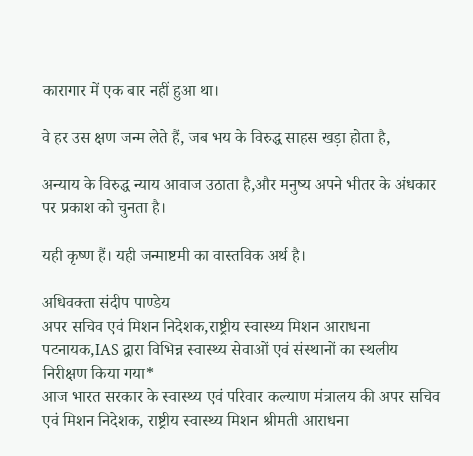कारागार में एक बार नहीं हुआ था।

वे हर उस क्षण जन्म लेते हैं, जब भय के विरुद्ध साहस खड़ा होता है,

अन्याय के विरुद्ध न्याय आवाज उठाता है,और मनुष्य अपने भीतर के अंधकार पर प्रकाश को चुनता है।

यही कृष्ण हैं। यही जन्माष्टमी का वास्तविक अर्थ है।

अधिवक्ता संदीप पाण्डेय
अपर सचिव एवं मिशन निदेशक,राष्ट्रीय स्वास्थ्य मिशन आराधना पटनायक,IAS द्वारा विभिन्न स्वास्थ्य सेवाओं एवं संस्थानों का स्थलीय निरीक्षण किया गया*
आज भारत सरकार के स्वास्थ्य एवं परिवार कल्याण मंत्रालय की अपर सचिव एवं मिशन निदेशक, राष्ट्रीय स्वास्थ्य मिशन श्रीमती आराधना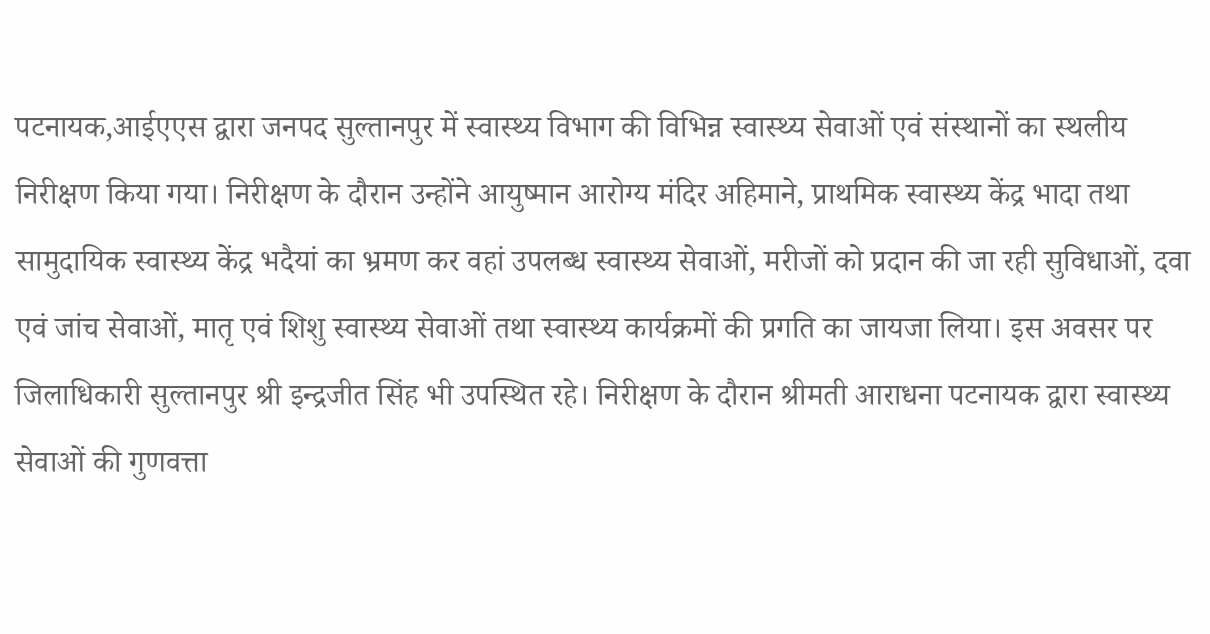पटनायक,आईएएस द्वारा जनपद सुल्तानपुर में स्वास्थ्य विभाग की विभिन्न स्वास्थ्य सेवाओं एवं संस्थानों का स्थलीय निरीक्षण किया गया। निरीक्षण के दौरान उन्होंने आयुष्मान आरोग्य मंदिर अहिमाने, प्राथमिक स्वास्थ्य केंद्र भादा तथा सामुदायिक स्वास्थ्य केंद्र भदैयां का भ्रमण कर वहां उपलब्ध स्वास्थ्य सेवाओं, मरीजों को प्रदान की जा रही सुविधाओं, दवा एवं जांच सेवाओं, मातृ एवं शिशु स्वास्थ्य सेवाओं तथा स्वास्थ्य कार्यक्रमों की प्रगति का जायजा लिया। इस अवसर पर जिलाधिकारी सुल्तानपुर श्री इन्द्रजीत सिंह भी उपस्थित रहे। निरीक्षण के दौरान श्रीमती आराधना पटनायक द्वारा स्वास्थ्य सेवाओं की गुणवत्ता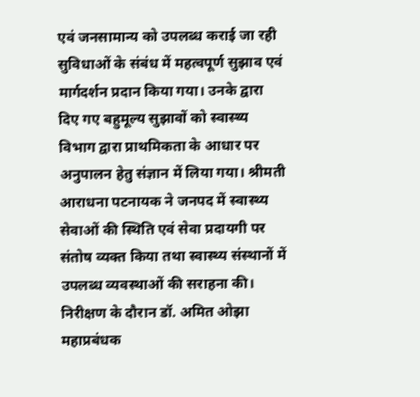एवं जनसामान्य को उपलब्ध कराई जा रही सुविधाओं के संबंध में महत्वपूर्ण सुझाव एवं मार्गदर्शन प्रदान किया गया। उनके द्वारा दिए गए बहुमूल्य सुझावों को स्वास्थ्य विभाग द्वारा प्राथमिकता के आधार पर अनुपालन हेतु संज्ञान में लिया गया। श्रीमती आराधना पटनायक ने जनपद में स्वास्थ्य सेवाओं की स्थिति एवं सेवा प्रदायगी पर संतोष व्यक्त किया तथा स्वास्थ्य संस्थानों में उपलब्ध व्यवस्थाओं की सराहना की। निरीक्षण के दौरान डॉ. अमित ओझा महाप्रबंधक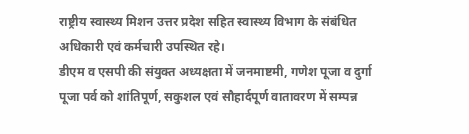राष्ट्रीय स्वास्थ्य मिशन उत्तर प्रदेश सहित स्वास्थ्य विभाग के संबंधित अधिकारी एवं कर्मचारी उपस्थित रहे।
डीएम व एसपी की संयुक्त अध्यक्षता में जनमाष्टमी, गणेश पूजा व दुर्गा पूजा पर्व को शांतिपूर्ण, सकुशल एवं सौहार्दपूर्ण वातावरण में सम्पन्न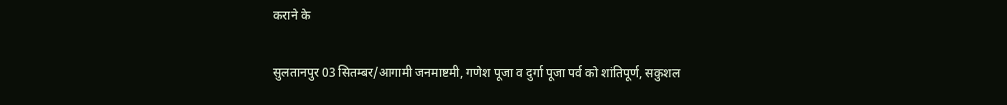कराने के

सुलतानपुर 03 सितम्बर/आगामी जनमाष्टमी, गणेश पूजा व दुर्गा पूजा पर्व को शांतिपूर्ण, सकुशल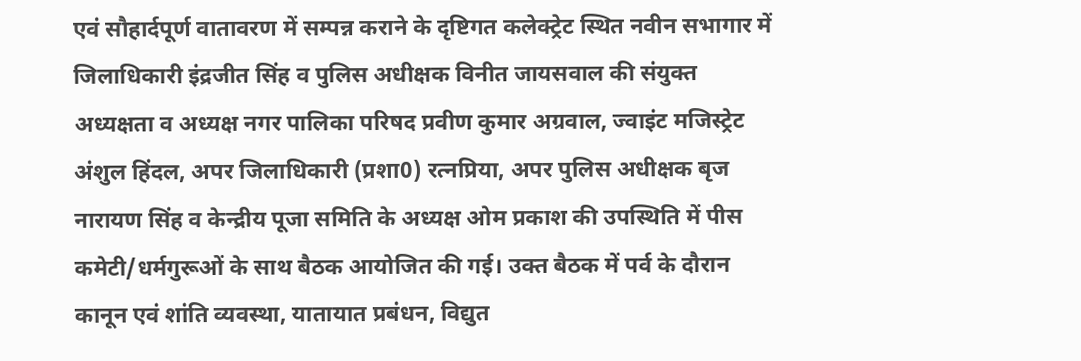एवं सौहार्दपूर्ण वातावरण में सम्पन्न कराने के दृष्टिगत कलेक्ट्रेट स्थित नवीन सभागार में जिलाधिकारी इंद्रजीत सिंह व पुलिस अधीक्षक विनीत जायसवाल की संयुक्त अध्यक्षता व अध्यक्ष नगर पालिका परिषद प्रवीण कुमार अग्रवाल, ज्वाइंट मजिस्ट्रेट अंशुल हिंदल, अपर जिलाधिकारी (प्रशा0) रत्नप्रिया, अपर पुलिस अधीक्षक बृज नारायण सिंह व केन्द्रीय पूजा समिति के अध्यक्ष ओम प्रकाश की उपस्थिति में पीस कमेटी/धर्मगुरूओं के साथ बैठक आयोजित की गई। उक्त बैठक में पर्व के दौरान कानून एवं शांति व्यवस्था, यातायात प्रबंधन, विद्युत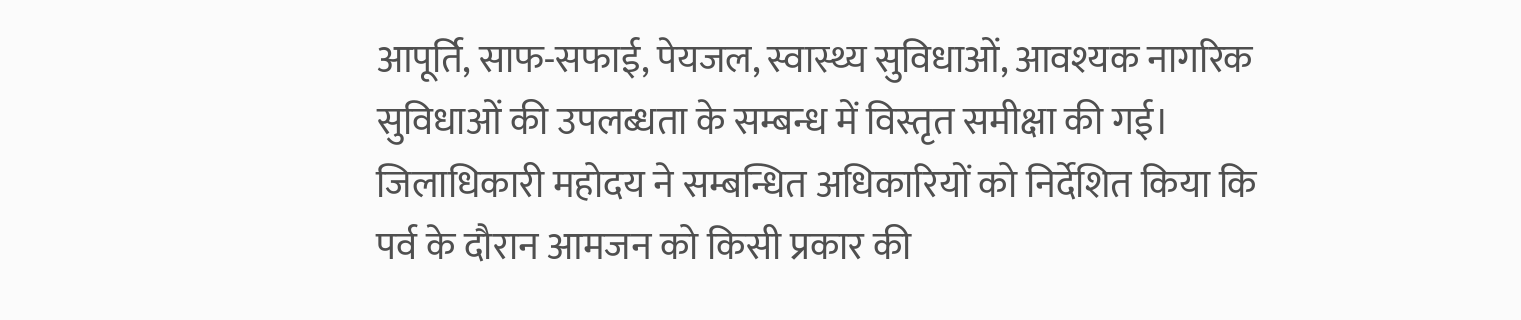आपूर्ति, साफ-सफाई, पेयजल, स्वास्थ्य सुविधाओं, आवश्यक नागरिक सुविधाओं की उपलब्धता के सम्बन्ध में विस्तृत समीक्षा की गई। जिलाधिकारी महोदय ने सम्बन्धित अधिकारियों को निर्देशित किया कि पर्व के दौरान आमजन को किसी प्रकार की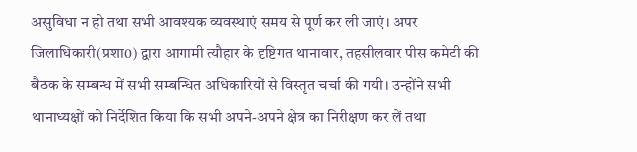असुविधा न हो तथा सभी आवश्यक व्यवस्थाएं समय से पूर्ण कर ली जाएं। अपर जिलाधिकारी(प्रशा0) द्वारा आगामी त्यौहार के दृष्टिगत थानावार, तहसीलवार पीस कमेटी की बैठक के सम्बन्ध में सभी सम्बन्धित अधिकारियों से विस्तृत चर्चा की गयी। उन्होंने सभी थानाध्यक्षों को निर्देशित किया कि सभी अपने-अपने क्षेत्र का निरीक्षण कर लें तथा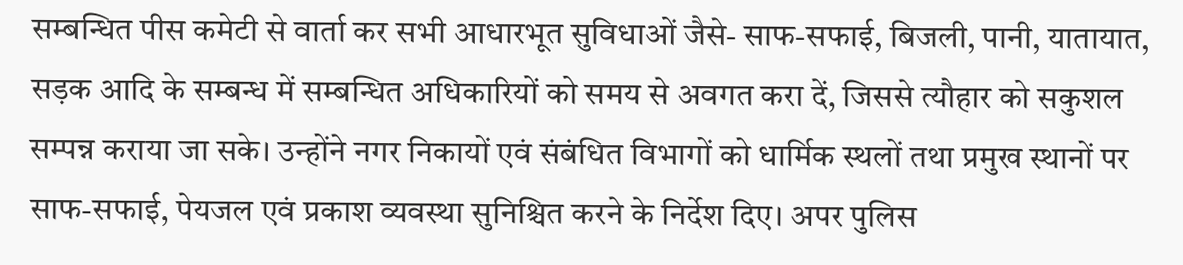सम्बन्धित पीस कमेटी से वार्ता कर सभी आधारभूत सुविधाओं जैसे- साफ-सफाई, बिजली, पानी, यातायात, सड़क आदि के सम्बन्ध में सम्बन्धित अधिकारियों को समय से अवगत करा दें, जिससे त्यौहार को सकुशल सम्पन्न कराया जा सके। उन्होंने नगर निकायों एवं संबंधित विभागों को धार्मिक स्थलों तथा प्रमुख स्थानों पर साफ-सफाई, पेयजल एवं प्रकाश व्यवस्था सुनिश्चित करने के निर्देश दिए। अपर पुलिस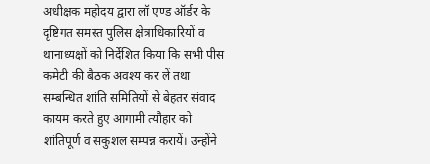अधीक्षक महोदय द्वारा लॉ एण्ड ऑर्डर के दृष्टिगत समस्त पुलिस क्षेत्राधिकारियों व थानाध्यक्षों को निर्देशित किया कि सभी पीस कमेटी की बैठक अवश्य कर लें तथा सम्बन्धित शांति समितियों से बेहतर संवाद कायम करते हुए आगामी त्यौहार को शांतिपूर्ण व सकुशल सम्पन्न करायें। उन्होंने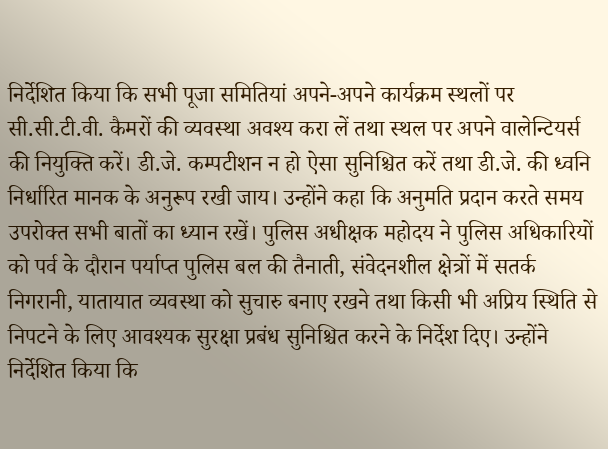निर्देशित किया कि सभी पूजा समितियां अपने-अपने कार्यक्रम स्थलों पर सी.सी.टी.वी. कैमरों की व्यवस्था अवश्य करा लें तथा स्थल पर अपने वालेन्टियर्स की नियुक्ति करें। डी.जे. कम्पटीशन न हो ऐसा सुनिश्चित करें तथा डी.जे. की ध्वनि निर्धारित मानक के अनुरूप रखी जाय। उन्होंने कहा कि अनुमति प्रदान करते समय उपरोक्त सभी बातों का ध्यान रखें। पुलिस अधीक्षक महोदय ने पुलिस अधिकारियों को पर्व के दौरान पर्याप्त पुलिस बल की तैनाती, संवेदनशील क्षेत्रों में सतर्क निगरानी, यातायात व्यवस्था को सुचारु बनाए रखने तथा किसी भी अप्रिय स्थिति से निपटने के लिए आवश्यक सुरक्षा प्रबंध सुनिश्चित करने के निर्देश दिए। उन्होंने निर्देशित किया कि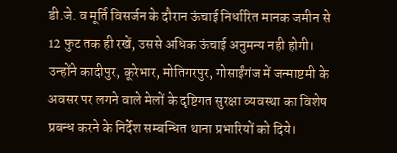डी.जे. व मूर्ति विसर्जन के दौरान ऊंचाई निर्धारित मानक जमीन से 12 फुट तक ही रखें, उससे अधिक ऊंचाई अनुमन्य नही होगी। उन्होंने कादीपुर, कूरेभार, मोतिगरपुर, गोसाईंगंज में जन्माष्टमी के अवसर पर लगने वाले मेलों के दृष्टिगत सुरक्षा व्यवस्था का विशेष प्रबन्ध करने के निर्देश सम्बन्धित थाना प्रभारियों को दिये।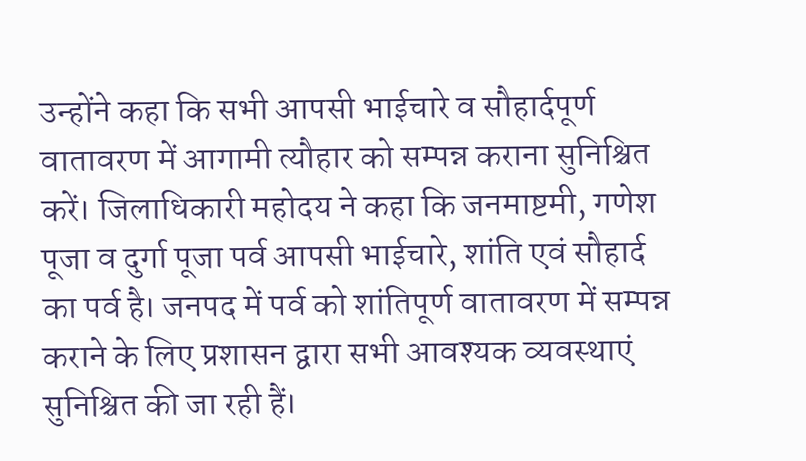उन्होंने कहा कि सभी आपसी भाईचारे व सौहार्दपूर्ण वातावरण में आगामी त्यौहार को सम्पन्न कराना सुनिश्चित करें। जिलाधिकारी महोदय ने कहा कि जनमाष्टमी, गणेश पूजा व दुर्गा पूजा पर्व आपसी भाईचारे, शांति एवं सौहार्द का पर्व है। जनपद में पर्व को शांतिपूर्ण वातावरण में सम्पन्न कराने के लिए प्रशासन द्वारा सभी आवश्यक व्यवस्थाएं सुनिश्चित की जा रही हैं।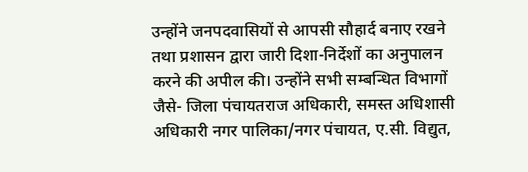उन्होंने जनपदवासियों से आपसी सौहार्द बनाए रखने तथा प्रशासन द्वारा जारी दिशा-निर्देशों का अनुपालन करने की अपील की। उन्होंने सभी सम्बन्धित विभागों जैसे- जिला पंचायतराज अधिकारी, समस्त अधिशासी अधिकारी नगर पालिका/नगर पंचायत, ए.सी. विद्युत,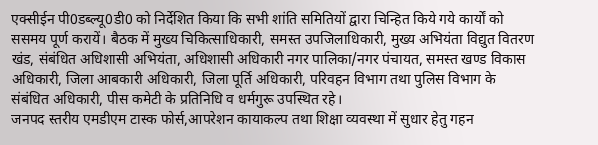एक्सीईन पी0डब्ल्यू0डी0 को निर्देशित किया कि सभी शांति समितियों द्वारा चिन्हित किये गये कार्यों को ससमय पूर्ण करायें। बैठक में मुख्य चिकित्साधिकारी, समस्त उपजिलाधिकारी, मुख्य अभियंता विद्युत वितरण खंड, संबंधित अधिशासी अभियंता, अधिशासी अधिकारी नगर पालिका/नगर पंचायत, समस्त खण्ड विकास अधिकारी, जिला आबकारी अधिकारी, जिला पूर्ति अधिकारी, परिवहन विभाग तथा पुलिस विभाग के संबंधित अधिकारी, पीस कमेटी के प्रतिनिधि व धर्मगुरू उपस्थित रहे।
जनपद स्तरीय एमडीएम टास्क फोर्स,आपरेशन कायाकल्प तथा शिक्षा व्यवस्था में सुधार हेतु गहन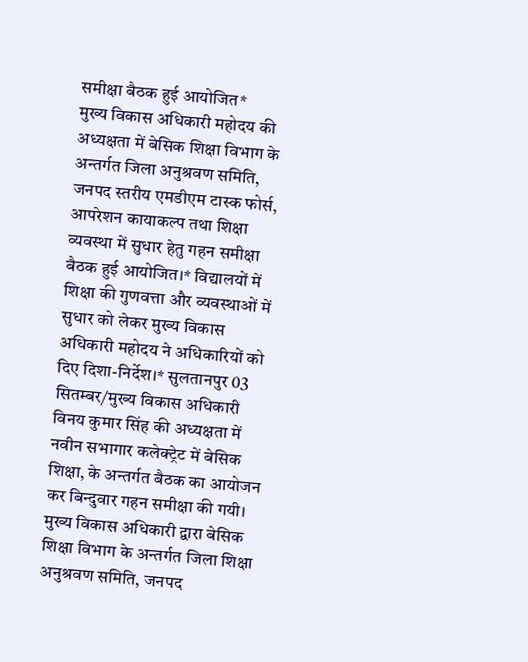समीक्षा बैठक हुई आयोजित*
मुख्य विकास अधिकारी महोदय की अध्यक्षता में बेसिक शिक्षा विभाग के अन्तर्गत जिला अनुश्रवण समिति, जनपद स्तरीय एमडीएम टास्क फोर्स, आपरेशन कायाकल्प तथा शिक्षा व्यवस्था में सुधार हेतु गहन समीक्षा बैठक हुई आयोजित।* विद्यालयों में शिक्षा की गुणवत्ता और व्यवस्थाओं में सुधार को लेकर मुख्य विकास अधिकारी महोदय ने अधिकारियों को दिए दिशा-निर्देश।* सुलतानपुर 03 सितम्बर/मुख्य विकास अधिकारी विनय कुमार सिंह की अध्यक्षता में नवीन सभागार कलेक्ट्रेट में बेसिक शिक्षा, के अन्तर्गत बैठक का आयोजन कर बिन्दुवार गहन समीक्षा की गयी। मुख्य विकास अधिकारी द्वारा बेसिक शिक्षा विभाग के अन्तर्गत जिला शिक्षा अनुश्रवण समिति, जनपद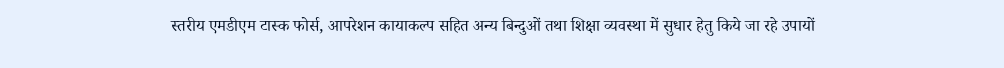स्तरीय एमडीएम टास्क फोर्स, आपरेशन कायाकल्प सहित अन्य बिन्दुओं तथा शिक्षा व्यवस्था में सुधार हेतु किये जा रहे उपायों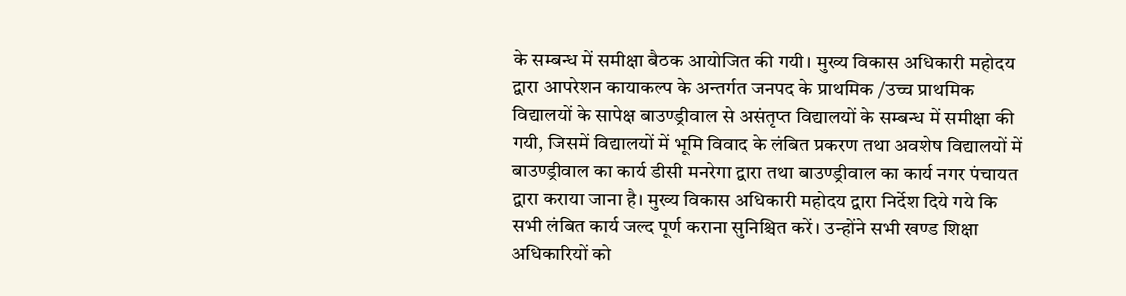के सम्बन्ध में समीक्षा बैठक आयोजित की गयी। मुख्य विकास अधिकारी महोदय द्वारा आपरेशन कायाकल्प के अन्तर्गत जनपद के प्राथमिक /उच्च प्राथमिक विद्यालयों के सापेक्ष बाउण्ड्रीवाल से असंतृप्त विद्यालयों के सम्बन्ध में समीक्षा की गयी, जिसमें विद्यालयों में भूमि विवाद के लंबित प्रकरण तथा अवशेष विद्यालयों में बाउण्ड्रीवाल का कार्य डीसी मनरेगा द्वारा तथा बाउण्ड्रीवाल का कार्य नगर पंचायत द्वारा कराया जाना है। मुख्य विकास अधिकारी महोदय द्वारा निर्देश दिये गये कि सभी लंबित कार्य जल्द पूर्ण कराना सुनिश्चित करें। उन्होंने सभी खण्ड शिक्षा अधिकारियों को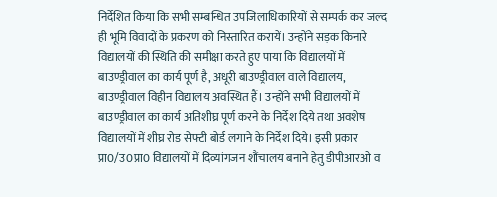निर्देशित किया कि सभी सम्बन्धित उपजिलाधिकारियों से सम्पर्क कर जल्द ही भूमि विवादों के प्रकरण को निस्तारित करायें। उन्होंने सड़क किनारे विद्यालयों की स्थिति की समीक्षा करते हुए पाया कि विद्यालयों में बाउण्ड्रीवाल का कार्य पूर्ण है, अधूरी बाउण्ड्रीवाल वाले विद्यालय, बाउण्ड्रीवाल विहीन विद्यालय अवस्थित हैं। उन्होंने सभी विद्यालयों में बाउण्ड्रीवाल का कार्य अतिशीघ्र पूर्ण करने के निर्देश दिये तथा अवशेष विद्यालयों में शीघ्र रोड सेफ्टी बोर्ड लगाने के निर्देश दिये। इसी प्रकार प्रा0/उ0प्रा0 विद्यालयों में दिव्यांगजन शौंचालय बनाने हेतु डीपीआरओ व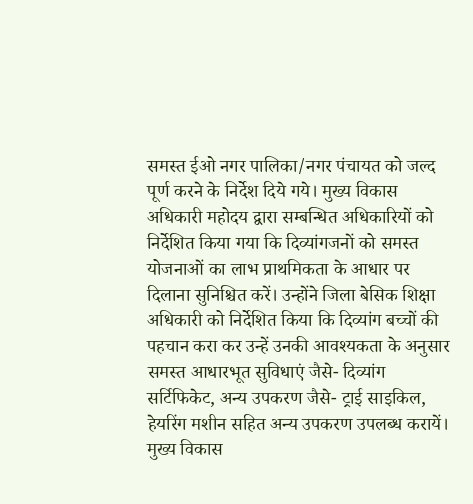समस्त ईओ नगर पालिका/नगर पंचायत को जल्द पूर्ण करने के निर्देश दिये गये। मुख्य विकास अधिकारी महोदय द्वारा सम्बन्धित अधिकारियों को निर्देशित किया गया कि दिव्यांगजनों को समस्त योजनाओं का लाभ प्राथमिकता के आधार पर दिलाना सुनिश्चित करें। उन्होंने जिला बेसिक शिक्षा अधिकारी को निर्देशित किया कि दिव्यांग बच्चों की पहचान करा कर उन्हें उनकी आवश्यकता के अनुसार समस्त आधारभूत सुविधाएं जैसे- दिव्यांग सर्टिफिकेट, अन्य उपकरण जैसे- ट्राई साइकिल, हेयरिंग मशीन सहित अन्य उपकरण उपलब्ध करायें। मुख्य विकास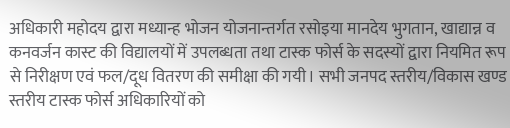अधिकारी महोदय द्वारा मध्यान्ह भोजन योजनान्तर्गत रसोइया मानदेय भुगतान, खाद्यान्न व कनवर्जन कास्ट की विद्यालयों में उपलब्धता तथा टास्क फोर्स के सदस्यों द्वारा नियमित रूप से निरीक्षण एवं फल/दूध वितरण की समीक्षा की गयी। सभी जनपद स्तरीय/विकास खण्ड स्तरीय टास्क फोर्स अधिकारियों को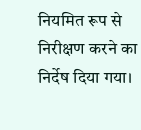नियमित रूप से निरीक्षण करने का निर्देष दिया गया।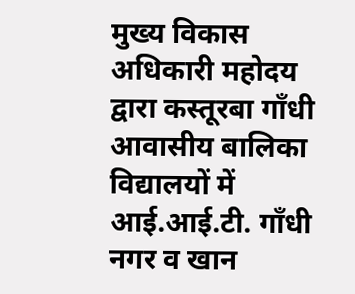मुख्य विकास अधिकारी महोदय द्वारा कस्तूरबा गाँधी आवासीय बालिका विद्यालयों में आई.आई.टी. गाँधी नगर व खान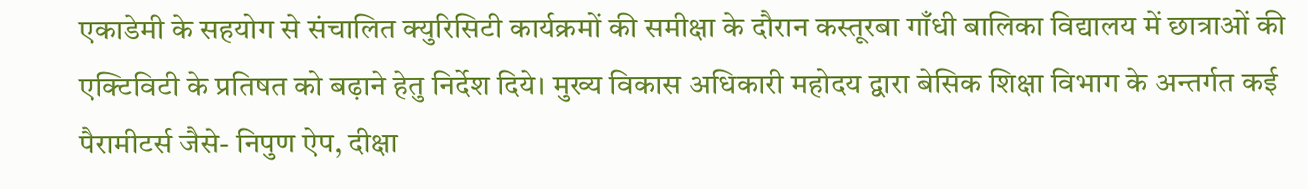एकाडेमी के सहयोग से संचालित क्युरिसिटी कार्यक्रमों की समीक्षा के दौरान कस्तूरबा गाँधी बालिका विद्यालय में छात्राओं की एक्टिविटी के प्रतिषत को बढ़ाने हेतु निर्देश दिये। मुख्य विकास अधिकारी महोदय द्वारा बेसिक शिक्षा विभाग के अन्तर्गत कई पैरामीटर्स जैसे- निपुण ऐप, दीक्षा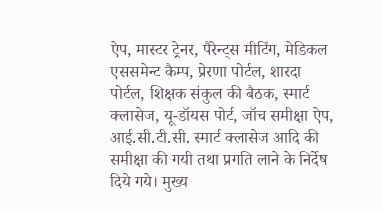ऐप, मास्टर ट्रेनर, पैरेन्ट्स मीटिंग, मेडिकल एससमेन्ट कैम्प, प्रेरणा पोर्टल, शारदा पोर्टल, शिक्षक संकुल की बैठक, स्मार्ट क्लासेज, यू-डॉयस पोर्ट, जॉच समीक्षा ऐप, आई.सी.टी.सी. स्मार्ट क्लासेज आदि की समीक्षा की गयी तथा प्रगति लाने के निर्देष दिये गये। मुख्य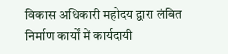विकास अधिकारी महोदय द्वारा लंबित निर्माण कार्यों में कार्यदायी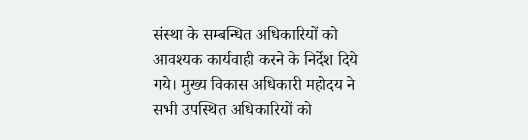संस्था के सम्बन्धित अधिकारियों को आवश्यक कार्यवाही करने के निर्देश दिये गये। मुख्य विकास अधिकारी महोदय ने सभी उपस्थित अधिकारियों को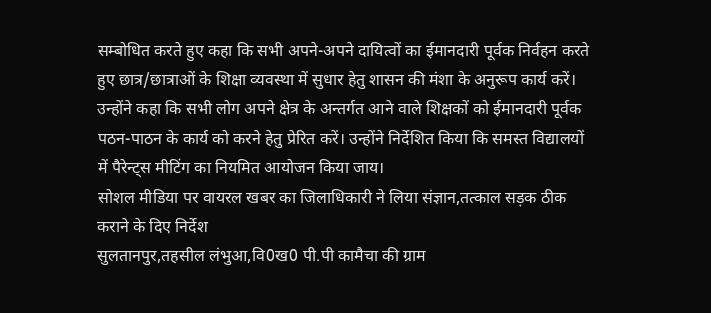सम्बोधित करते हुए कहा कि सभी अपने-अपने दायित्वों का ईमानदारी पूर्वक निर्वहन करते हुए छात्र/छात्राओं के शिक्षा व्यवस्था में सुधार हेतु शासन की मंशा के अनुरूप कार्य करें। उन्होंने कहा कि सभी लोग अपने क्षेत्र के अन्तर्गत आने वाले शिक्षकों को ईमानदारी पूर्वक पठन-पाठन के कार्य को करने हेतु प्रेरित करें। उन्होंने निर्देशित किया कि समस्त विद्यालयों में पैरेन्ट्स मीटिंग का नियमित आयोजन किया जाय।
सोशल मीडिया पर वायरल खबर का जिलाधिकारी ने लिया संज्ञान,तत्काल सड़क ठीक कराने के दिए निर्देश
सुलतानपुर,तहसील लंभुआ,वि0ख0 पी.पी कामैचा की ग्राम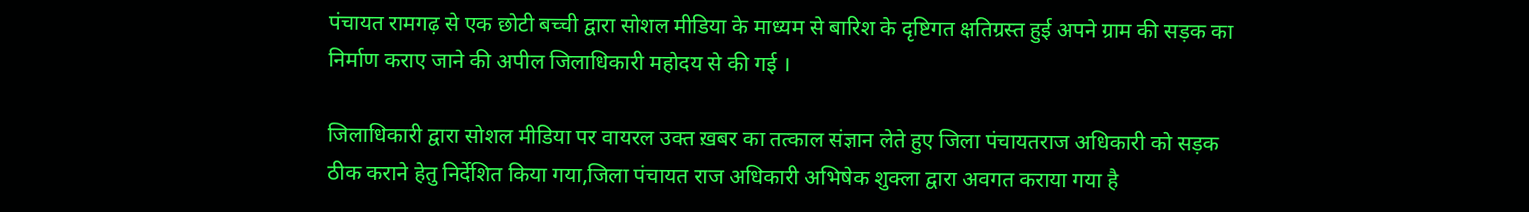पंचायत रामगढ़ से एक छोटी बच्ची द्वारा सोशल मीडिया के माध्यम से बारिश के दृष्टिगत क्षतिग्रस्त हुई अपने ग्राम की सड़क का निर्माण कराए जाने की अपील जिलाधिकारी महोदय से की गई ।

जिलाधिकारी द्वारा सोशल मीडिया पर वायरल उक्त ख़बर का तत्काल संज्ञान लेते हुए जिला पंचायतराज अधिकारी को सड़क ठीक कराने हेतु निर्देशित किया गया,जिला पंचायत राज अधिकारी अभिषेक शुक्ला द्वारा अवगत कराया गया है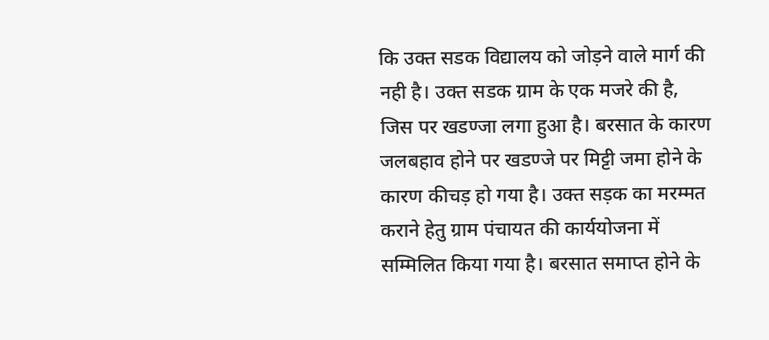कि उक्त सडक विद्यालय को जोड़ने वाले मार्ग की नही है। उक्त सडक ग्राम के एक मजरे की है, जिस पर खडण्जा लगा हुआ है। बरसात के कारण जलबहाव होने पर खडण्जे पर मिट्टी जमा होने के कारण कीचड़ हो गया है। उक्त सड़क का मरम्मत कराने हेतु ग्राम पंचायत की कार्ययोजना में सम्मिलित किया गया है। बरसात समाप्त होने के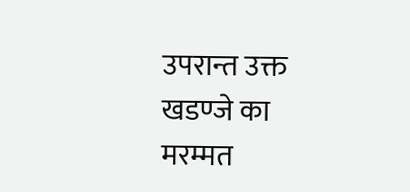उपरान्त उक्त खडण्जे का मरम्मत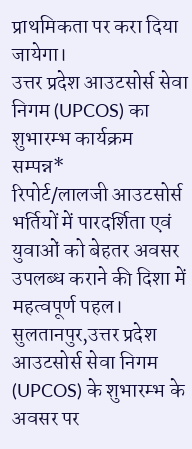प्राथमिकता पर करा दिया जायेगा।
उत्तर प्रदेश आउटसोर्स सेवा निगम (UPCOS) का शुभारम्भ कार्यक्रम सम्पन्न*
रिपोर्ट/लालजी आउटसोर्स भर्तियों में पारदर्शिता एवं युवाओं को बेहतर अवसर उपलब्ध कराने की दिशा में महत्वपूर्ण पहल। सुलतानपुर,उत्तर प्रदेश आउटसोर्स सेवा निगम (UPCOS) के शुभारम्भ के अवसर पर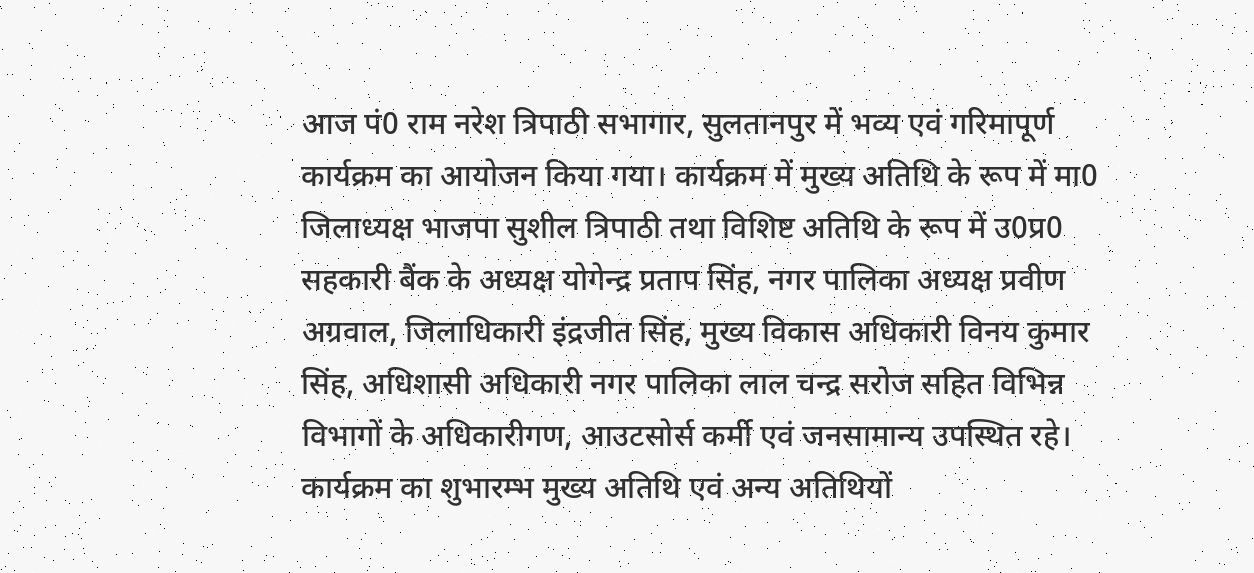आज पं0 राम नरेश त्रिपाठी सभागार, सुलतानपुर में भव्य एवं गरिमापूर्ण कार्यक्रम का आयोजन किया गया। कार्यक्रम में मुख्य अतिथि के रूप में मा0 जिलाध्यक्ष भाजपा सुशील त्रिपाठी तथा विशिष्ट अतिथि के रूप में उ0प्र0 सहकारी बैंक के अध्यक्ष योगेन्द्र प्रताप सिंह, नगर पालिका अध्यक्ष प्रवीण अग्रवाल, जिलाधिकारी इंद्रजीत सिंह, मुख्य विकास अधिकारी विनय कुमार सिंह, अधिशासी अधिकारी नगर पालिका लाल चन्द्र सरोज सहित विभिन्न विभागों के अधिकारीगण, आउटसोर्स कर्मी एवं जनसामान्य उपस्थित रहे। कार्यक्रम का शुभारम्भ मुख्य अतिथि एवं अन्य अतिथियों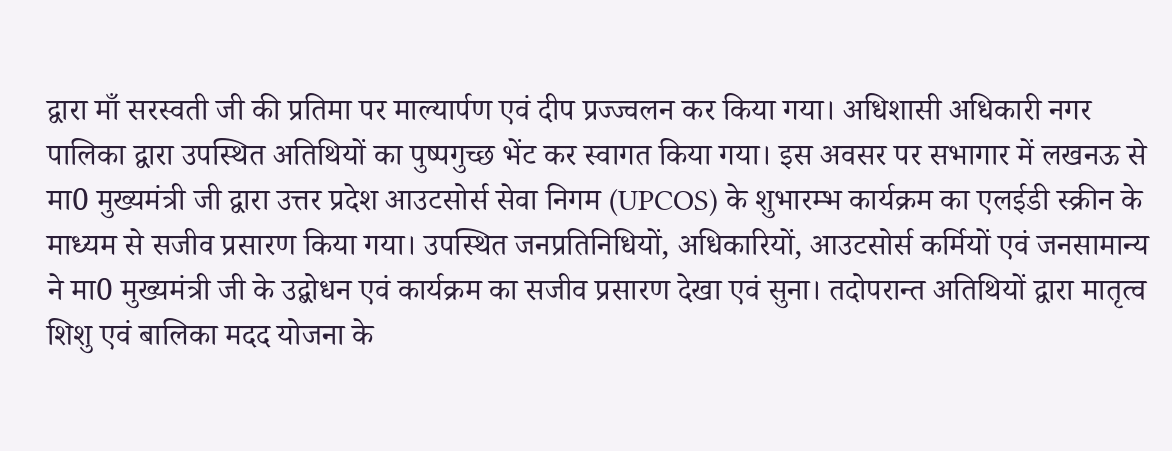द्वारा माँ सरस्वती जी की प्रतिमा पर माल्यार्पण एवं दीप प्रज्ज्वलन कर किया गया। अधिशासी अधिकारी नगर पालिका द्वारा उपस्थित अतिथियों का पुष्पगुच्छ भेंट कर स्वागत किया गया। इस अवसर पर सभागार में लखनऊ से मा0 मुख्यमंत्री जी द्वारा उत्तर प्रदेश आउटसोर्स सेवा निगम (UPCOS) के शुभारम्भ कार्यक्रम का एलईडी स्क्रीन के माध्यम से सजीव प्रसारण किया गया। उपस्थित जनप्रतिनिधियों, अधिकारियों, आउटसोर्स कर्मियों एवं जनसामान्य ने मा0 मुख्यमंत्री जी के उद्बोधन एवं कार्यक्रम का सजीव प्रसारण देखा एवं सुना। तदोपरान्त अतिथियों द्वारा मातृत्व शिशु एवं बालिका मदद योजना के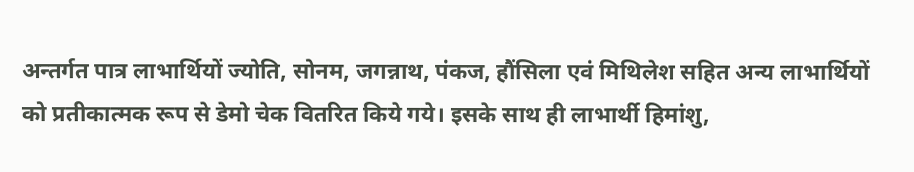अन्तर्गत पात्र लाभार्थियों ज्योति, सोनम, जगन्नाथ, पंकज, हौंसिला एवं मिथिलेश सहित अन्य लाभार्थियों को प्रतीकात्मक रूप से डेमो चेक वितरित किये गये। इसके साथ ही लाभार्थी हिमांशु,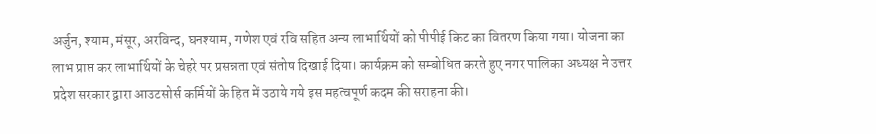अर्जुन, श्याम, मंसूर, अरविन्द, घनश्याम, गणेश एवं रवि सहित अन्य लाभार्थियों को पीपीई किट का वितरण किया गया। योजना का लाभ प्राप्त कर लाभार्थियों के चेहरे पर प्रसन्नता एवं संतोष दिखाई दिया। कार्यक्रम को सम्बोधित करते हुए नगर पालिका अध्यक्ष ने उत्तर प्रदेश सरकार द्वारा आउटसोर्स कर्मियों के हित में उठाये गये इस महत्वपूर्ण कदम की सराहना की।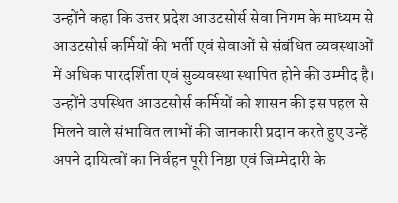उन्होंने कहा कि उत्तर प्रदेश आउटसोर्स सेवा निगम के माध्यम से आउटसोर्स कर्मियों की भर्ती एवं सेवाओं से संबंधित व्यवस्थाओं में अधिक पारदर्शिता एवं सुव्यवस्था स्थापित होने की उम्मीद है। उन्होंने उपस्थित आउटसोर्स कर्मियों को शासन की इस पहल से मिलने वाले संभावित लाभों की जानकारी प्रदान करते हुए उन्हें अपने दायित्वों का निर्वहन पूरी निष्ठा एवं जिम्मेदारी के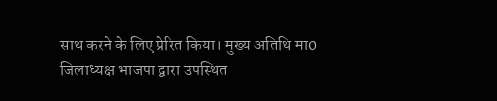साथ करने के लिए प्रेरित किया। मुख्य अतिथि मा0 जिलाध्यक्ष भाजपा द्वारा उपस्थित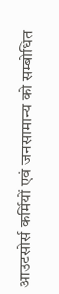आउटसोर्स कर्मियों एवं जनसामान्य को सम्बोधित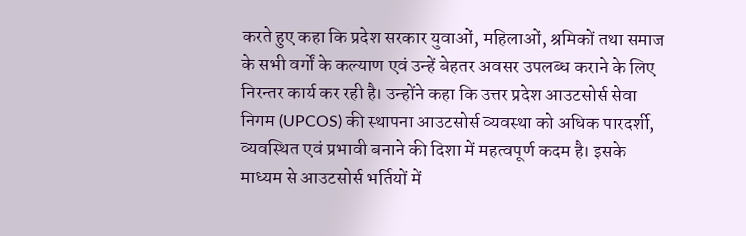करते हुए कहा कि प्रदेश सरकार युवाओं, महिलाओं, श्रमिकों तथा समाज के सभी वर्गों के कल्याण एवं उन्हें बेहतर अवसर उपलब्ध कराने के लिए निरन्तर कार्य कर रही है। उन्होंने कहा कि उत्तर प्रदेश आउटसोर्स सेवा निगम (UPCOS) की स्थापना आउटसोर्स व्यवस्था को अधिक पारदर्शी, व्यवस्थित एवं प्रभावी बनाने की दिशा में महत्वपूर्ण कदम है। इसके माध्यम से आउटसोर्स भर्तियों में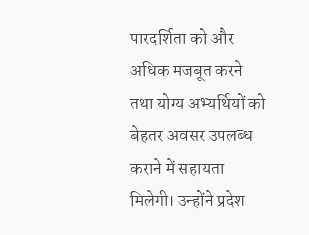पारदर्शिता को और अधिक मजबूत करने तथा योग्य अभ्यर्थियों को बेहतर अवसर उपलब्ध कराने में सहायता मिलेगी। उन्होंने प्रदेश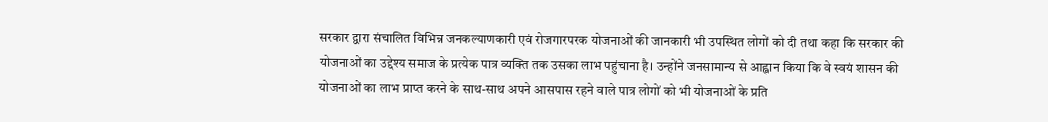सरकार द्वारा संचालित विभिन्न जनकल्याणकारी एवं रोजगारपरक योजनाओं की जानकारी भी उपस्थित लोगों को दी तथा कहा कि सरकार की योजनाओं का उद्देश्य समाज के प्रत्येक पात्र व्यक्ति तक उसका लाभ पहुंचाना है। उन्होंने जनसामान्य से आह्वान किया कि वे स्वयं शासन की योजनाओं का लाभ प्राप्त करने के साथ-साथ अपने आसपास रहने वाले पात्र लोगों को भी योजनाओं के प्रति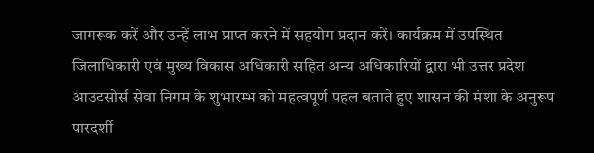जागरूक करें और उन्हें लाभ प्राप्त करने में सहयोग प्रदान करें। कार्यक्रम में उपस्थित जिलाधिकारी एवं मुख्य विकास अधिकारी सहित अन्य अधिकारियों द्वारा भी उत्तर प्रदेश आउटसोर्स सेवा निगम के शुभारम्भ को महत्वपूर्ण पहल बताते हुए शासन की मंशा के अनुरूप पारदर्शी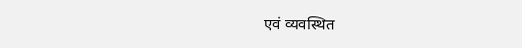एवं व्यवस्थित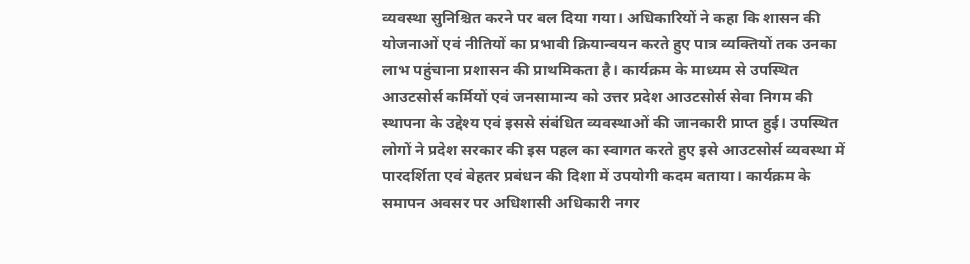व्यवस्था सुनिश्चित करने पर बल दिया गया। अधिकारियों ने कहा कि शासन की योजनाओं एवं नीतियों का प्रभावी क्रियान्वयन करते हुए पात्र व्यक्तियों तक उनका लाभ पहुंचाना प्रशासन की प्राथमिकता है। कार्यक्रम के माध्यम से उपस्थित आउटसोर्स कर्मियों एवं जनसामान्य को उत्तर प्रदेश आउटसोर्स सेवा निगम की स्थापना के उद्देश्य एवं इससे संबंधित व्यवस्थाओं की जानकारी प्राप्त हुई। उपस्थित लोगों ने प्रदेश सरकार की इस पहल का स्वागत करते हुए इसे आउटसोर्स व्यवस्था में पारदर्शिता एवं बेहतर प्रबंधन की दिशा में उपयोगी कदम बताया। कार्यक्रम के समापन अवसर पर अधिशासी अधिकारी नगर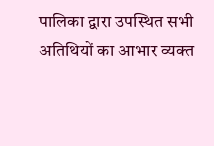पालिका द्वारा उपस्थित सभी अतिथियों का आभार व्यक्त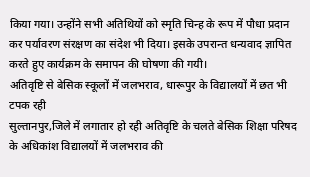किया गया। उन्होंने सभी अतिथियों को स्मृति चिन्ह के रूप में पौधा प्रदान कर पर्यावरण संरक्षण का संदेश भी दिया। इसके उपरान्त धन्यवाद ज्ञापित करते हुए कार्यक्रम के समापन की घोषणा की गयी।
अतिवृष्टि से बेसिक स्कूलों में जलभराव, धारूपुर के विद्यालयों में छत भी टपक रही
सुल्तानपुर,जिले में लगातार हो रही अतिवृष्टि के चलते बेसिक शिक्षा परिषद के अधिकांश विद्यालयों में जलभराव की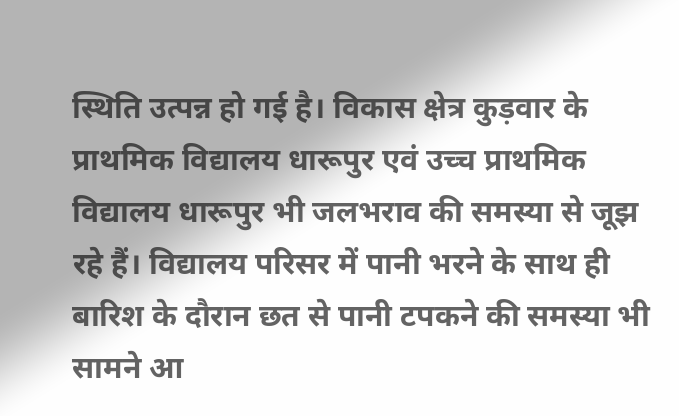स्थिति उत्पन्न हो गई है। विकास क्षेत्र कुड़वार के प्राथमिक विद्यालय धारूपुर एवं उच्च प्राथमिक विद्यालय धारूपुर भी जलभराव की समस्या से जूझ रहे हैं। विद्यालय परिसर में पानी भरने के साथ ही बारिश के दौरान छत से पानी टपकने की समस्या भी सामने आ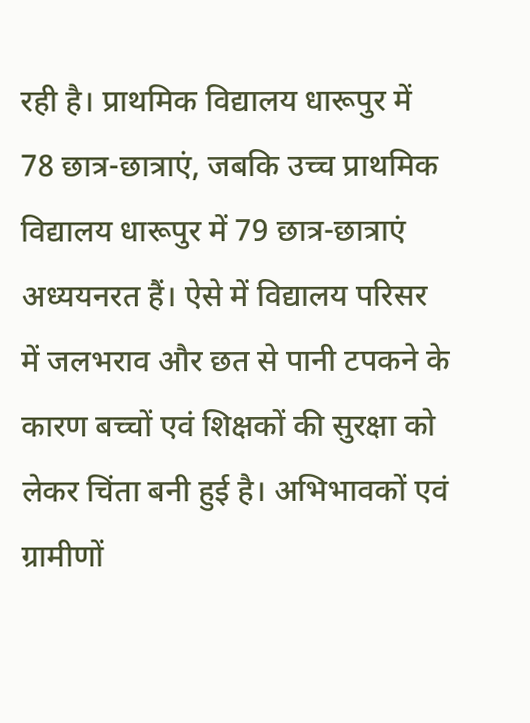रही है। प्राथमिक विद्यालय धारूपुर में 78 छात्र-छात्राएं, जबकि उच्च प्राथमिक विद्यालय धारूपुर में 79 छात्र-छात्राएं अध्ययनरत हैं। ऐसे में विद्यालय परिसर में जलभराव और छत से पानी टपकने के कारण बच्चों एवं शिक्षकों की सुरक्षा को लेकर चिंता बनी हुई है। अभिभावकों एवं ग्रामीणों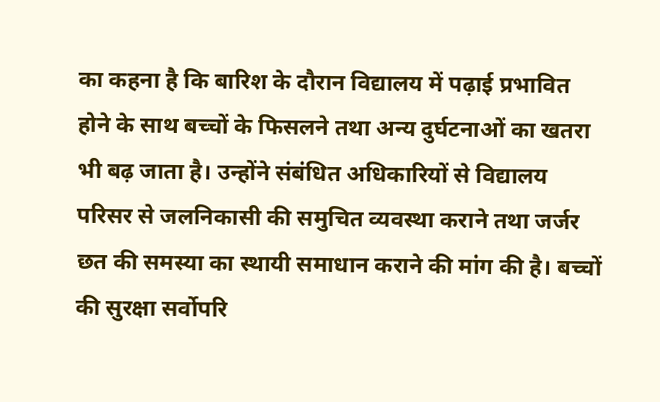का कहना है कि बारिश के दौरान विद्यालय में पढ़ाई प्रभावित होने के साथ बच्चों के फिसलने तथा अन्य दुर्घटनाओं का खतरा भी बढ़ जाता है। उन्होंने संबंधित अधिकारियों से विद्यालय परिसर से जलनिकासी की समुचित व्यवस्था कराने तथा जर्जर छत की समस्या का स्थायी समाधान कराने की मांग की है। बच्चों की सुरक्षा सर्वोपरि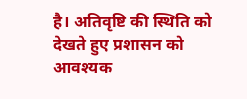है। अतिवृष्टि की स्थिति को देखते हुए प्रशासन को आवश्यक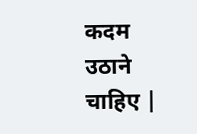कदम उठाने चाहिए |